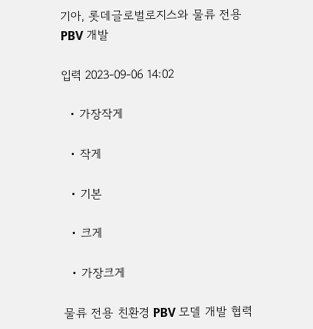기아, 롯데글로벌로지스와 물류 전용 PBV 개발

입력 2023-09-06 14:02

  • 가장작게

  • 작게

  • 기본

  • 크게

  • 가장크게

물류 전용 친환경 PBV 모델 개발 협력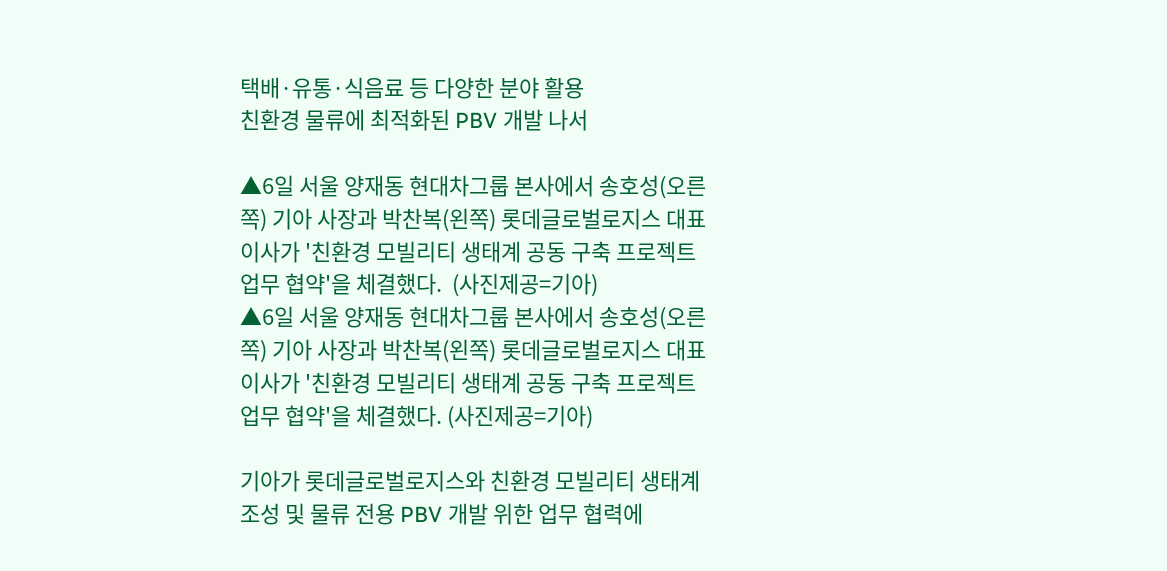택배·유통·식음료 등 다양한 분야 활용
친환경 물류에 최적화된 PBV 개발 나서

▲6일 서울 양재동 현대차그룹 본사에서 송호성(오른쪽) 기아 사장과 박찬복(왼쪽) 롯데글로벌로지스 대표이사가 '친환경 모빌리티 생태계 공동 구축 프로젝트 업무 협약'을 체결했다.  (사진제공=기아)
▲6일 서울 양재동 현대차그룹 본사에서 송호성(오른쪽) 기아 사장과 박찬복(왼쪽) 롯데글로벌로지스 대표이사가 '친환경 모빌리티 생태계 공동 구축 프로젝트 업무 협약'을 체결했다. (사진제공=기아)

기아가 롯데글로벌로지스와 친환경 모빌리티 생태계 조성 및 물류 전용 PBV 개발 위한 업무 협력에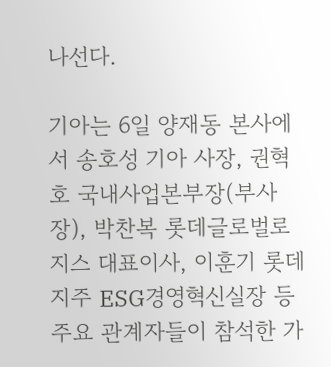나선다.

기아는 6일 양재동 본사에서 송호성 기아 사장, 권혁호 국내사업본부장(부사장), 박찬복 롯데글로벌로지스 대표이사, 이훈기 롯데지주 ESG경영혁신실장 등 주요 관계자들이 참석한 가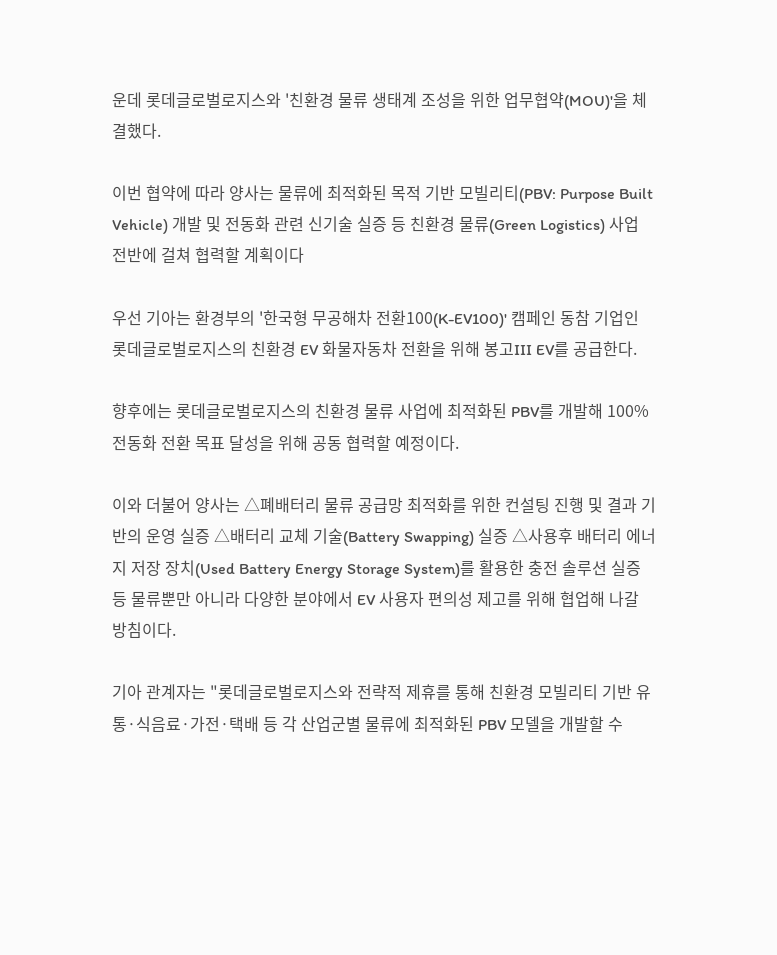운데 롯데글로벌로지스와 '친환경 물류 생태계 조성을 위한 업무협약(MOU)'을 체결했다.

이번 협약에 따라 양사는 물류에 최적화된 목적 기반 모빌리티(PBV: Purpose Built Vehicle) 개발 및 전동화 관련 신기술 실증 등 친환경 물류(Green Logistics) 사업 전반에 걸쳐 협력할 계획이다

우선 기아는 환경부의 '한국형 무공해차 전환100(K-EV100)' 캠페인 동참 기업인 롯데글로벌로지스의 친환경 EV 화물자동차 전환을 위해 봉고III EV를 공급한다.

향후에는 롯데글로벌로지스의 친환경 물류 사업에 최적화된 PBV를 개발해 100% 전동화 전환 목표 달성을 위해 공동 협력할 예정이다.

이와 더불어 양사는 △폐배터리 물류 공급망 최적화를 위한 컨설팅 진행 및 결과 기반의 운영 실증 △배터리 교체 기술(Battery Swapping) 실증 △사용후 배터리 에너지 저장 장치(Used Battery Energy Storage System)를 활용한 충전 솔루션 실증 등 물류뿐만 아니라 다양한 분야에서 EV 사용자 편의성 제고를 위해 협업해 나갈 방침이다.

기아 관계자는 "롯데글로벌로지스와 전략적 제휴를 통해 친환경 모빌리티 기반 유통·식음료·가전·택배 등 각 산업군별 물류에 최적화된 PBV 모델을 개발할 수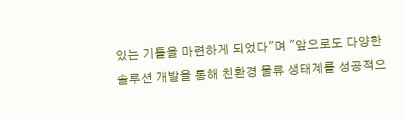있는 기틀을 마련하게 되었다"며 "앞으로도 다양한 솔루션 개발을 통해 친환경 물류 생태계를 성공적으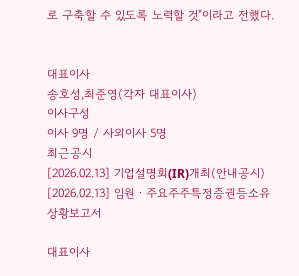로 구축할 수 있도록 노력할 것"이라고 전했다.


대표이사
송호성,최준영(각자 대표이사)
이사구성
이사 9명 / 사외이사 5명
최근공시
[2026.02.13] 기업설명회(IR)개최(안내공시)
[2026.02.13] 임원ㆍ주요주주특정증권등소유상황보고서

대표이사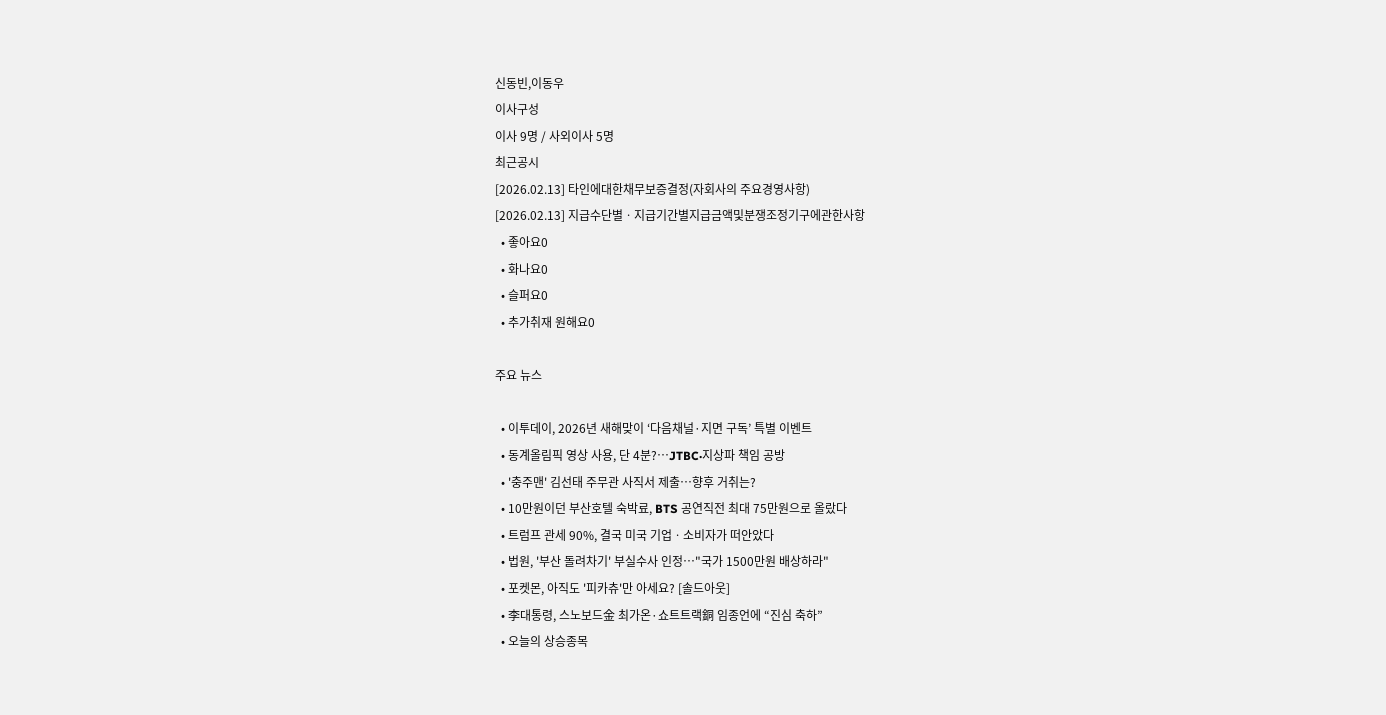신동빈,이동우
이사구성
이사 9명 / 사외이사 5명
최근공시
[2026.02.13] 타인에대한채무보증결정(자회사의 주요경영사항)
[2026.02.13] 지급수단별ㆍ지급기간별지급금액및분쟁조정기구에관한사항
  • 좋아요0
  • 화나요0
  • 슬퍼요0
  • 추가취재 원해요0

주요 뉴스

  • 이투데이, 2026년 새해맞이 ‘다음채널·지면 구독’ 특별 이벤트
  • 동계올림픽 영상 사용, 단 4분?…JTBC·지상파 책임 공방
  • '충주맨' 김선태 주무관 사직서 제출…향후 거취는?
  • 10만원이던 부산호텔 숙박료, BTS 공연직전 최대 75만원으로 올랐다
  • 트럼프 관세 90%, 결국 미국 기업ㆍ소비자가 떠안았다
  • 법원, '부산 돌려차기' 부실수사 인정…"국가 1500만원 배상하라"
  • 포켓몬, 아직도 '피카츄'만 아세요? [솔드아웃]
  • 李대통령, 스노보드金 최가온·쇼트트랙銅 임종언에 “진심 축하”
  • 오늘의 상승종목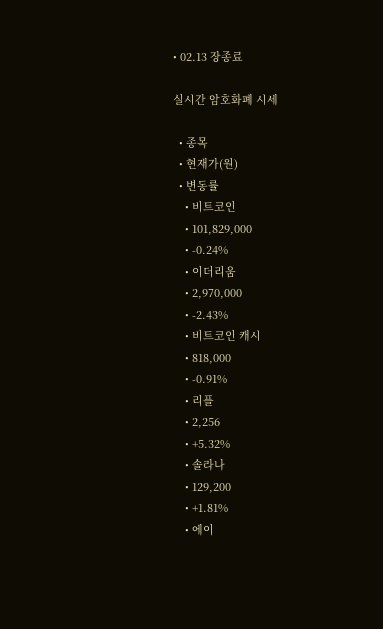• 02.13 장종료

실시간 암호화폐 시세

  • 종목
  • 현재가(원)
  • 변동률
    • 비트코인
    • 101,829,000
    • -0.24%
    • 이더리움
    • 2,970,000
    • -2.43%
    • 비트코인 캐시
    • 818,000
    • -0.91%
    • 리플
    • 2,256
    • +5.32%
    • 솔라나
    • 129,200
    • +1.81%
    • 에이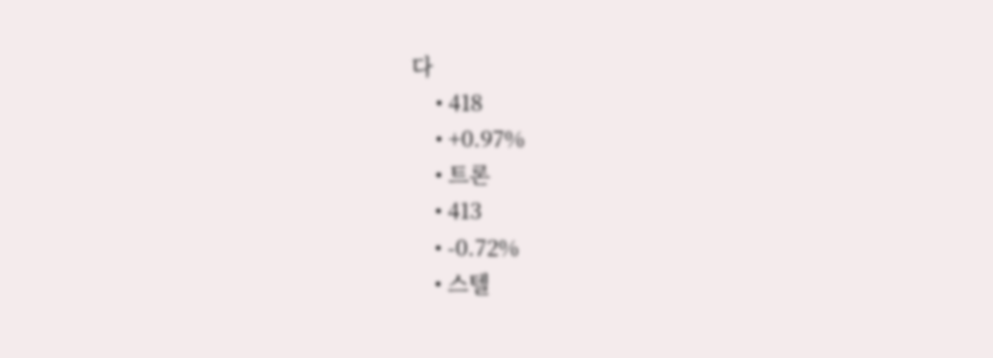다
    • 418
    • +0.97%
    • 트론
    • 413
    • -0.72%
    • 스텔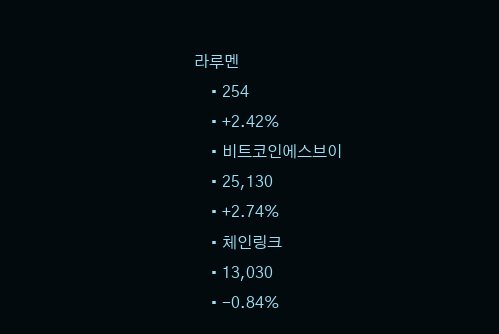라루멘
    • 254
    • +2.42%
    • 비트코인에스브이
    • 25,130
    • +2.74%
    • 체인링크
    • 13,030
    • -0.84%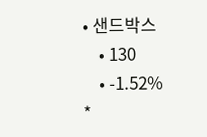• 샌드박스
    • 130
    • -1.52%
*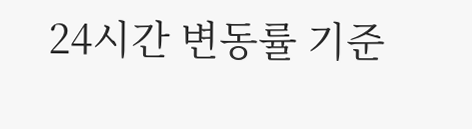24시간 변동률 기준